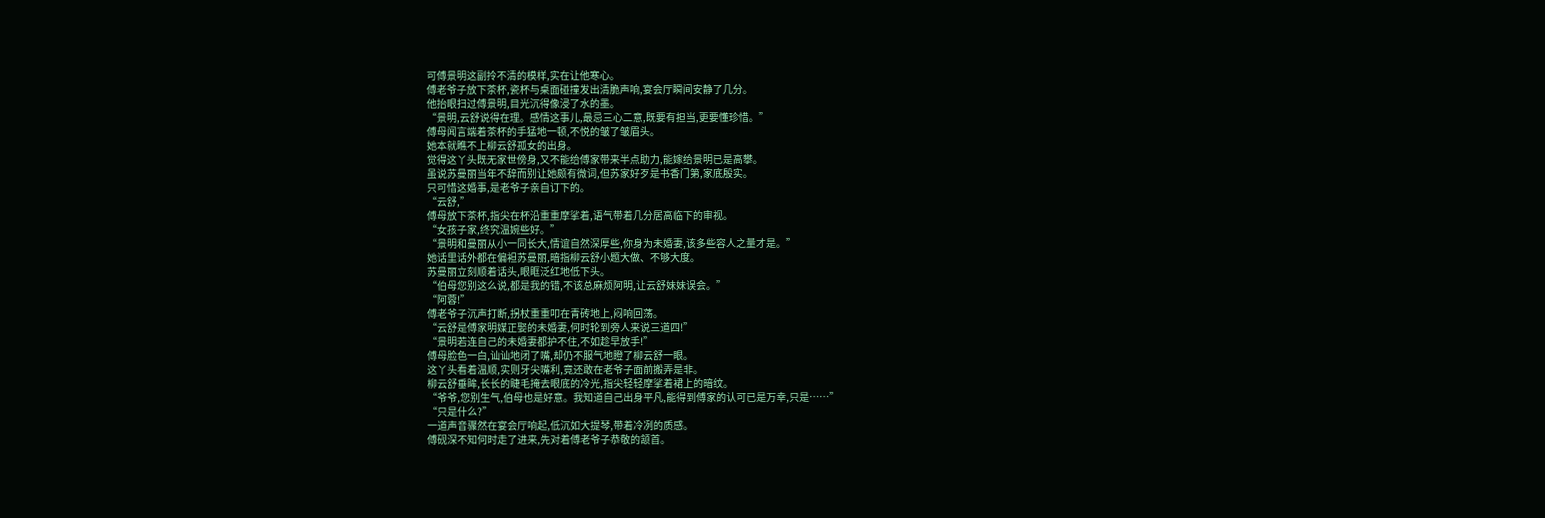可傅景明这副拎不清的模样,实在让他寒心。
傅老爷子放下茶杯,瓷杯与桌面碰撞发出清脆声响,宴会厅瞬间安静了几分。
他抬眼扫过傅景明,目光沉得像浸了水的墨。
“景明,云舒说得在理。感情这事儿,最忌三心二意,既要有担当,更要懂珍惜。”
傅母闻言端着茶杯的手猛地一顿,不悦的皱了皱眉头。
她本就瞧不上柳云舒孤女的出身。
觉得这丫头既无家世傍身,又不能给傅家带来半点助力,能嫁给景明已是高攀。
虽说苏曼丽当年不辞而别让她颇有微词,但苏家好歹是书香门第,家底殷实。
只可惜这婚事,是老爷子亲自订下的。
“云舒,”
傅母放下茶杯,指尖在杯沿重重摩挲着,语气带着几分居高临下的审视。
“女孩子家,终究温婉些好。”
“景明和曼丽从小一同长大,情谊自然深厚些,你身为未婚妻,该多些容人之量才是。”
她话里话外都在偏袒苏曼丽,暗指柳云舒小题大做、不够大度。
苏曼丽立刻顺着话头,眼眶泛红地低下头。
“伯母您别这么说,都是我的错,不该总麻烦阿明,让云舒妹妹误会。”
“阿蓉!”
傅老爷子沉声打断,拐杖重重叩在青砖地上,闷响回荡。
“云舒是傅家明媒正娶的未婚妻,何时轮到旁人来说三道四!”
“景明若连自己的未婚妻都护不住,不如趁早放手!”
傅母脸色一白,讪讪地闭了嘴,却仍不服气地瞪了柳云舒一眼。
这丫头看着温顺,实则牙尖嘴利,竟还敢在老爷子面前搬弄是非。
柳云舒垂眸,长长的睫毛掩去眼底的冷光,指尖轻轻摩挲着裙上的暗纹。
“爷爷,您别生气,伯母也是好意。我知道自己出身平凡,能得到傅家的认可已是万幸,只是……”
“只是什么?”
一道声音骤然在宴会厅响起,低沉如大提琴,带着冷冽的质感。
傅砚深不知何时走了进来,先对着傅老爷子恭敬的颔首。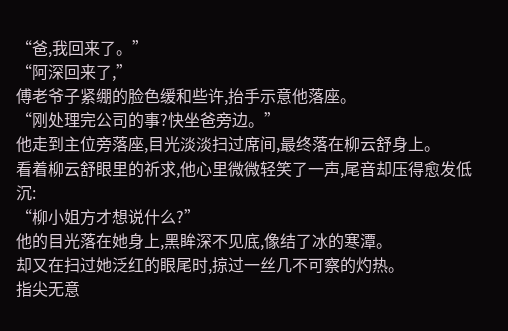“爸,我回来了。”
“阿深回来了,”
傅老爷子紧绷的脸色缓和些许,抬手示意他落座。
“刚处理完公司的事?快坐爸旁边。”
他走到主位旁落座,目光淡淡扫过席间,最终落在柳云舒身上。
看着柳云舒眼里的祈求,他心里微微轻笑了一声,尾音却压得愈发低沉:
“柳小姐方才想说什么?”
他的目光落在她身上,黑眸深不见底,像结了冰的寒潭。
却又在扫过她泛红的眼尾时,掠过一丝几不可察的灼热。
指尖无意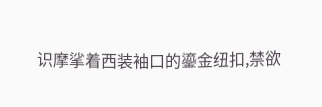识摩挲着西装袖口的鎏金纽扣,禁欲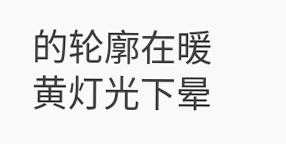的轮廓在暖黄灯光下晕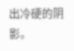出冷硬的阴影。